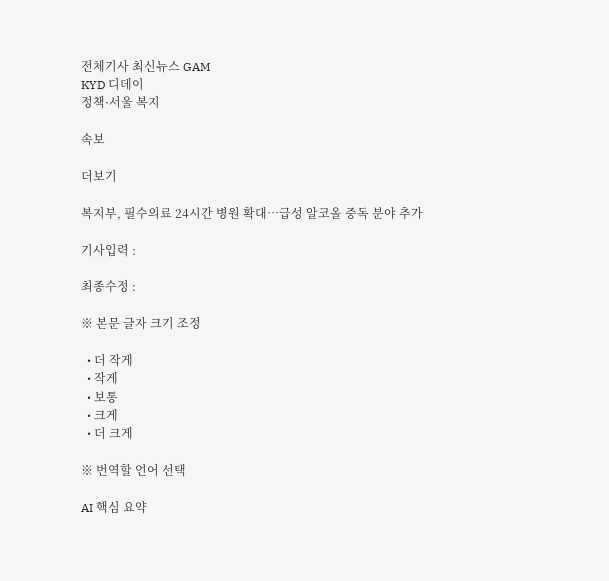전체기사 최신뉴스 GAM
KYD 디데이
정책·서울 복지

속보

더보기

복지부, 필수의료 24시간 병원 확대…급성 알코올 중독 분야 추가

기사입력 :

최종수정 :

※ 본문 글자 크기 조정

  • 더 작게
  • 작게
  • 보통
  • 크게
  • 더 크게

※ 번역할 언어 선택

AI 핵심 요약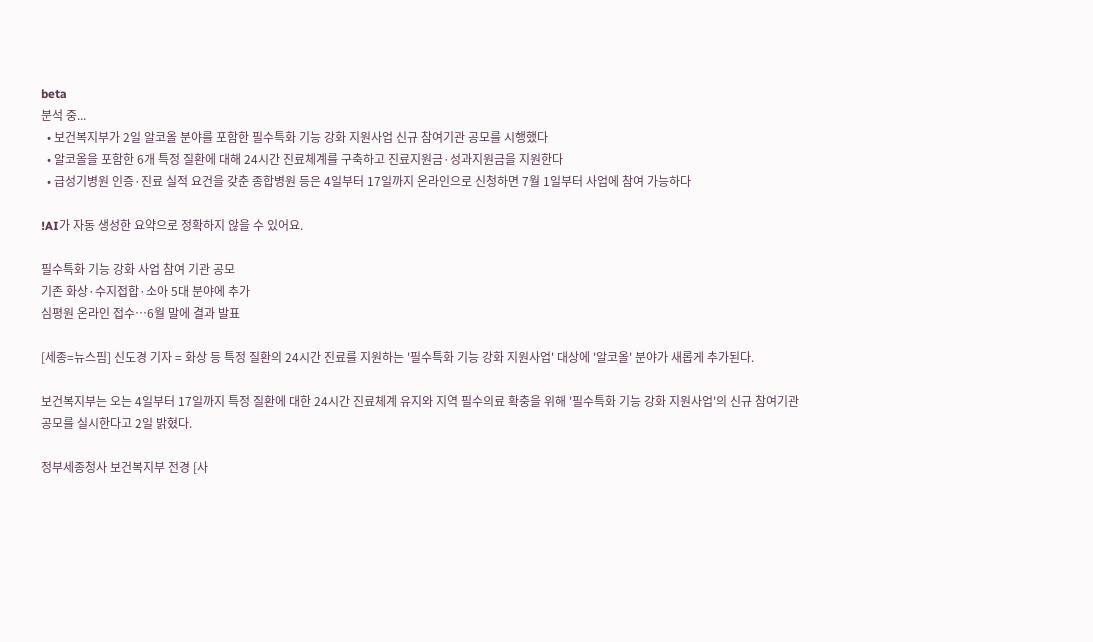beta
분석 중...
  • 보건복지부가 2일 알코올 분야를 포함한 필수특화 기능 강화 지원사업 신규 참여기관 공모를 시행했다
  • 알코올을 포함한 6개 특정 질환에 대해 24시간 진료체계를 구축하고 진료지원금·성과지원금을 지원한다
  • 급성기병원 인증·진료 실적 요건을 갖춘 종합병원 등은 4일부터 17일까지 온라인으로 신청하면 7월 1일부터 사업에 참여 가능하다

!AI가 자동 생성한 요약으로 정확하지 않을 수 있어요.

필수특화 기능 강화 사업 참여 기관 공모
기존 화상·수지접합·소아 5대 분야에 추가
심평원 온라인 접수…6월 말에 결과 발표

[세종=뉴스핌] 신도경 기자 = 화상 등 특정 질환의 24시간 진료를 지원하는 '필수특화 기능 강화 지원사업' 대상에 '알코올' 분야가 새롭게 추가된다.

보건복지부는 오는 4일부터 17일까지 특정 질환에 대한 24시간 진료체계 유지와 지역 필수의료 확충을 위해 '필수특화 기능 강화 지원사업'의 신규 참여기관 공모를 실시한다고 2일 밝혔다.

정부세종청사 보건복지부 전경 [사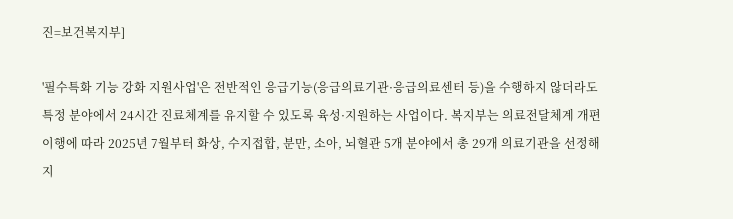진=보건복지부]

'필수특화 기능 강화 지원사업'은 전반적인 응급기능(응급의료기관·응급의료센터 등)을 수행하지 않더라도 특정 분야에서 24시간 진료체계를 유지할 수 있도록 육성·지원하는 사업이다. 복지부는 의료전달체계 개편 이행에 따라 2025년 7월부터 화상, 수지접합, 분만, 소아, 뇌혈관 5개 분야에서 총 29개 의료기관을 선정해 지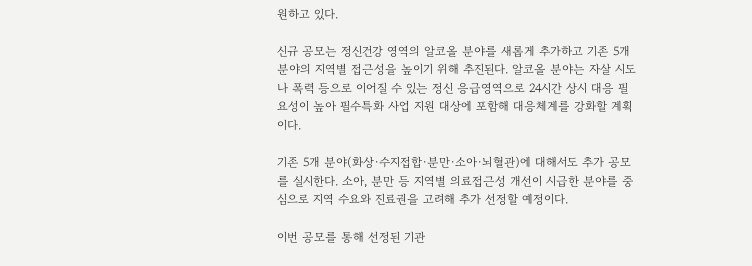원하고 있다.

신규 공모는 정신건강 영역의 알코올 분야를 새롭게 추가하고 기존 5개 분야의 지역별 접근성을 높이기 위해 추진된다. 알코올 분야는 자살 시도나 폭력 등으로 이어질 수 있는 정신 응급영역으로 24시간 상시 대응 필요성이 높아 필수특화 사업 지원 대상에 포함해 대응체계를 강화할 계획이다.

기존 5개 분야(화상·수지접합·분만·소아·뇌혈관)에 대해서도 추가 공모를 실시한다. 소아, 분만 등 지역별 의료접근성 개선이 시급한 분야를 중심으로 지역 수요와 진료권을 고려해 추가 선정할 예정이다.

이번 공모를 통해 선정된 기관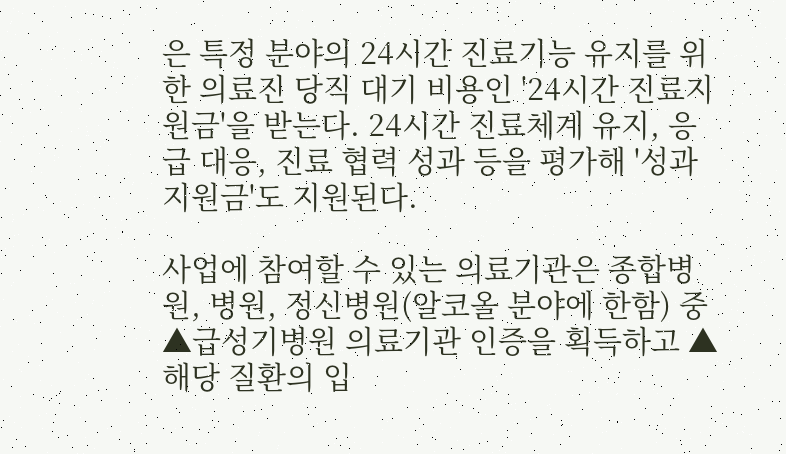은 특정 분야의 24시간 진료기능 유지를 위한 의료진 당직 대기 비용인 '24시간 진료지원금'을 받는다. 24시간 진료체계 유지, 응급 대응, 진료 협력 성과 등을 평가해 '성과지원금'도 지원된다.

사업에 참여할 수 있는 의료기관은 종합병원, 병원, 정신병원(알코올 분야에 한함) 중 ▲급성기병원 의료기관 인증을 획득하고 ▲해당 질환의 입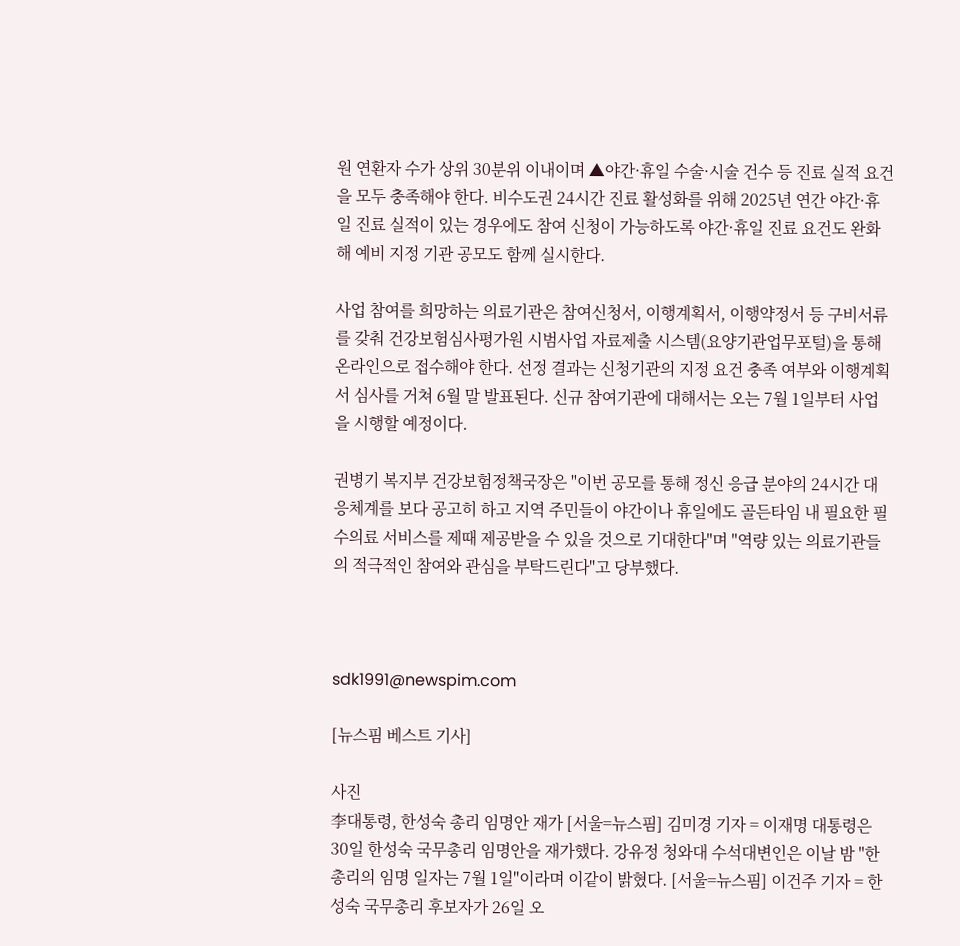원 연환자 수가 상위 30분위 이내이며 ▲야간·휴일 수술·시술 건수 등 진료 실적 요건을 모두 충족해야 한다. 비수도권 24시간 진료 활성화를 위해 2025년 연간 야간·휴일 진료 실적이 있는 경우에도 참여 신청이 가능하도록 야간·휴일 진료 요건도 완화해 예비 지정 기관 공모도 함께 실시한다.

사업 참여를 희망하는 의료기관은 참여신청서, 이행계획서, 이행약정서 등 구비서류를 갖춰 건강보험심사평가원 시범사업 자료제출 시스템(요양기관업무포털)을 통해 온라인으로 접수해야 한다. 선정 결과는 신청기관의 지정 요건 충족 여부와 이행계획서 심사를 거쳐 6월 말 발표된다. 신규 참여기관에 대해서는 오는 7월 1일부터 사업을 시행할 예정이다.

권병기 복지부 건강보험정책국장은 "이번 공모를 통해 정신 응급 분야의 24시간 대응체계를 보다 공고히 하고 지역 주민들이 야간이나 휴일에도 골든타임 내 필요한 필수의료 서비스를 제때 제공받을 수 있을 것으로 기대한다"며 "역량 있는 의료기관들의 적극적인 참여와 관심을 부탁드린다"고 당부했다.



sdk1991@newspim.com

[뉴스핌 베스트 기사]

사진
李대통령, 한성숙 총리 임명안 재가 [서울=뉴스핌] 김미경 기자 = 이재명 대통령은 30일 한성숙 국무총리 임명안을 재가했다. 강유정 청와대 수석대변인은 이날 밤 "한 총리의 임명 일자는 7월 1일"이라며 이같이 밝혔다. [서울=뉴스핌] 이건주 기자 = 한성숙 국무총리 후보자가 26일 오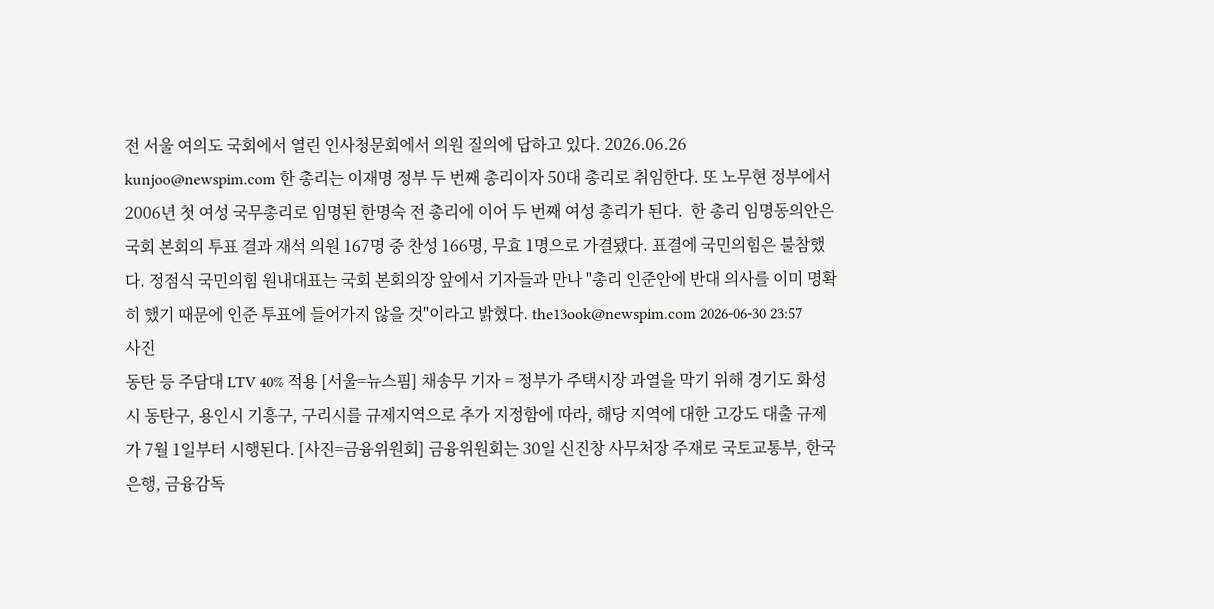전 서울 여의도 국회에서 열린 인사청문회에서 의원 질의에 답하고 있다. 2026.06.26 kunjoo@newspim.com 한 총리는 이재명 정부 두 번째 총리이자 50대 총리로 취임한다. 또 노무현 정부에서 2006년 첫 여성 국무총리로 임명된 한명숙 전 총리에 이어 두 번째 여성 총리가 된다.  한 총리 임명동의안은 국회 본회의 투표 결과 재석 의원 167명 중 찬성 166명, 무효 1명으로 가결됐다. 표결에 국민의힘은 불참했다. 정점식 국민의힘 원내대표는 국회 본회의장 앞에서 기자들과 만나 "총리 인준안에 반대 의사를 이미 명확히 했기 때문에 인준 투표에 들어가지 않을 것"이라고 밝혔다. the13ook@newspim.com 2026-06-30 23:57
사진
동탄 등 주담대 LTV 40% 적용 [서울=뉴스핌] 채송무 기자 = 정부가 주택시장 과열을 막기 위해 경기도 화성시 동탄구, 용인시 기흥구, 구리시를 규제지역으로 추가 지정함에 따라, 해당 지역에 대한 고강도 대출 규제가 7월 1일부터 시행된다. [사진=금융위원회] 금융위원회는 30일 신진창 사무처장 주재로 국토교통부, 한국은행, 금융감독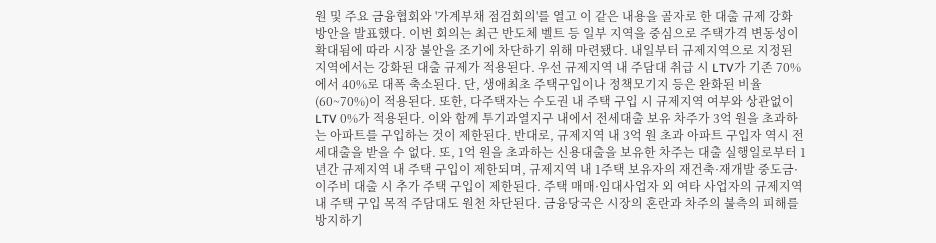원 및 주요 금융협회와 '가계부채 점검회의'를 열고 이 같은 내용을 골자로 한 대출 규제 강화 방안을 발표했다. 이번 회의는 최근 반도체 벨트 등 일부 지역을 중심으로 주택가격 변동성이 확대됨에 따라 시장 불안을 조기에 차단하기 위해 마련됐다. 내일부터 규제지역으로 지정된 지역에서는 강화된 대출 규제가 적용된다. 우선 규제지역 내 주담대 취급 시 LTV가 기존 70%에서 40%로 대폭 축소된다. 단, 생애최초 주택구입이나 정책모기지 등은 완화된 비율(60~70%)이 적용된다. 또한, 다주택자는 수도권 내 주택 구입 시 규제지역 여부와 상관없이 LTV 0%가 적용된다. 이와 함께 투기과열지구 내에서 전세대출 보유 차주가 3억 원을 초과하는 아파트를 구입하는 것이 제한된다. 반대로, 규제지역 내 3억 원 초과 아파트 구입자 역시 전세대출을 받을 수 없다. 또, 1억 원을 초과하는 신용대출을 보유한 차주는 대출 실행일로부터 1년간 규제지역 내 주택 구입이 제한되며, 규제지역 내 1주택 보유자의 재건축·재개발 중도금·이주비 대출 시 추가 주택 구입이 제한된다. 주택 매매·임대사업자 외 여타 사업자의 규제지역 내 주택 구입 목적 주담대도 원천 차단된다. 금융당국은 시장의 혼란과 차주의 불측의 피해를 방지하기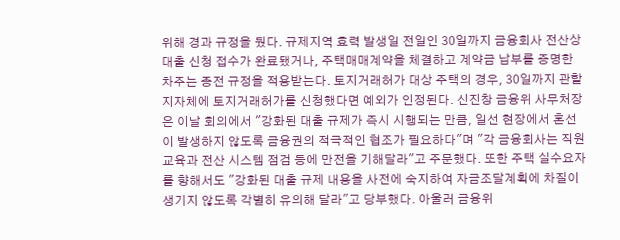위해 경과 규정을 뒀다. 규제지역 효력 발생일 전일인 30일까지 금융회사 전산상 대출 신청 접수가 완료됐거나, 주택매매계약을 체결하고 계약금 납부를 증명한 차주는 종전 규정을 적용받는다. 토지거래허가 대상 주택의 경우, 30일까지 관할 지자체에 토지거래허가를 신청했다면 예외가 인정된다. 신진창 금융위 사무처장은 이날 회의에서 "강화된 대출 규제가 즉시 시행되는 만큼, 일선 현장에서 혼선이 발생하지 않도록 금융권의 적극적인 협조가 필요하다"며 "각 금융회사는 직원 교육과 전산 시스템 점검 등에 만전을 기해달라"고 주문했다. 또한 주택 실수요자를 향해서도 "강화된 대출 규제 내용을 사전에 숙지하여 자금조달계획에 차질이 생기지 않도록 각별히 유의해 달라"고 당부했다. 아울러 금융위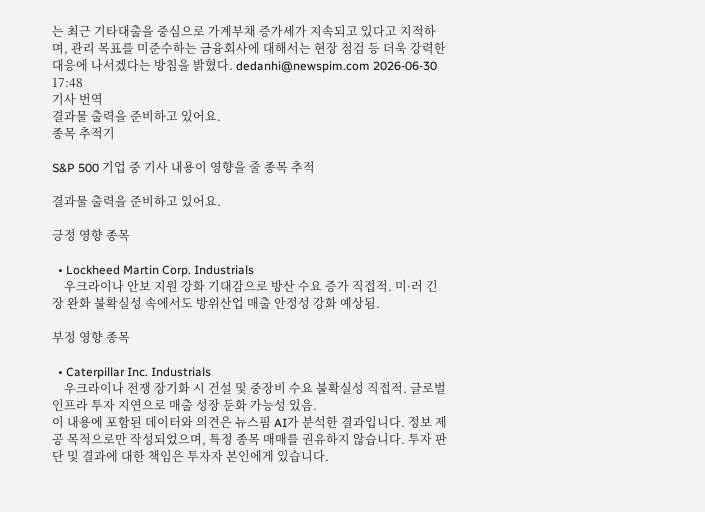는 최근 기타대출을 중심으로 가계부채 증가세가 지속되고 있다고 지적하며, 관리 목표를 미준수하는 금융회사에 대해서는 현장 점검 등 더욱 강력한 대응에 나서겠다는 방침을 밝혔다. dedanhi@newspim.com 2026-06-30 17:48
기사 번역
결과물 출력을 준비하고 있어요.
종목 추적기

S&P 500 기업 중 기사 내용이 영향을 줄 종목 추적

결과물 출력을 준비하고 있어요.

긍정 영향 종목

  • Lockheed Martin Corp. Industrials
    우크라이나 안보 지원 강화 기대감으로 방산 수요 증가 직접적. 미·러 긴장 완화 불확실성 속에서도 방위산업 매출 안정성 강화 예상됨.

부정 영향 종목

  • Caterpillar Inc. Industrials
    우크라이나 전쟁 장기화 시 건설 및 중장비 수요 불확실성 직접적. 글로벌 인프라 투자 지연으로 매출 성장 둔화 가능성 있음.
이 내용에 포함된 데이터와 의견은 뉴스핌 AI가 분석한 결과입니다. 정보 제공 목적으로만 작성되었으며, 특정 종목 매매를 권유하지 않습니다. 투자 판단 및 결과에 대한 책임은 투자자 본인에게 있습니다.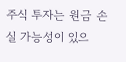주식 투자는 원금 손실 가능성이 있으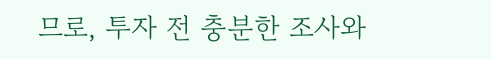므로, 투자 전 충분한 조사와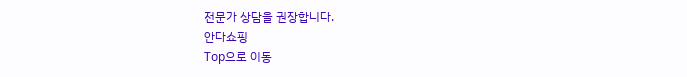전문가 상담을 권장합니다.
안다쇼핑
Top으로 이동